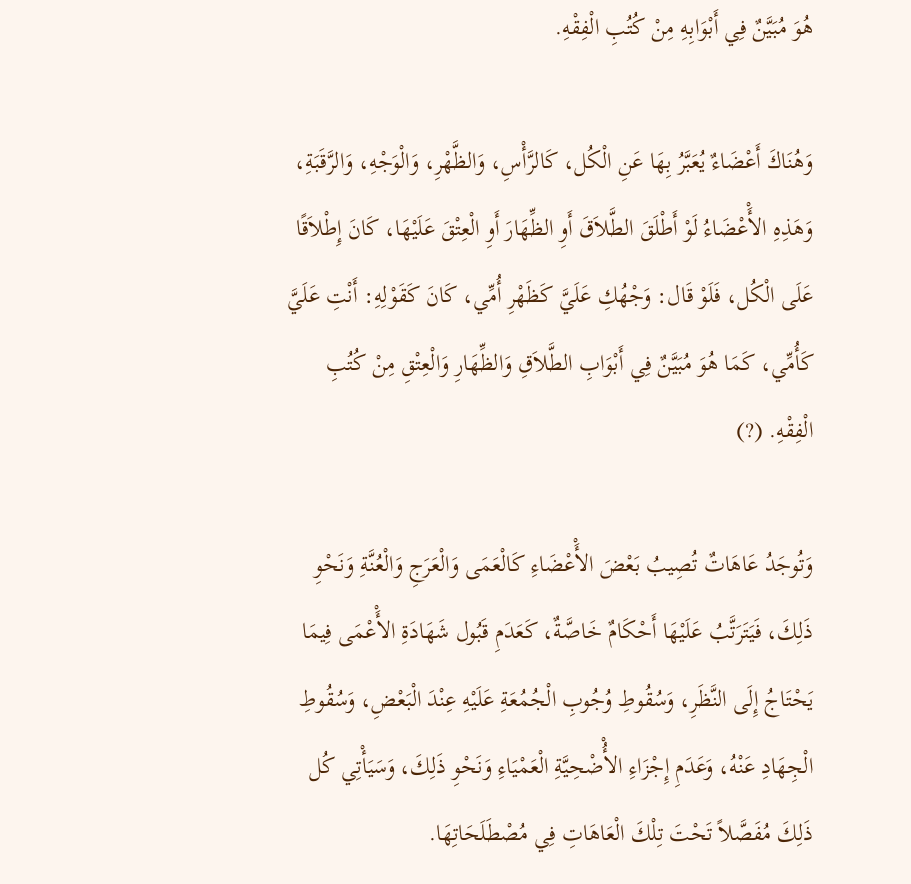هُوَ مُبَيَّنٌ فِي أَبْوَابِهِ مِنْ كُتُبِ الْفِقْهِ.

وَهُنَاكَ أَعْضَاءٌ يُعَبَّرُ بِهَا عَنِ الْكُل، كَالرَّأْسِ، وَالظَّهْرِ، وَالْوَجْهِ، وَالرَّقَبَةِ، وَهَذِهِ الأَْعْضَاءُ لَوْ أَطْلَقَ الطَّلاَقَ أَوِ الظِّهَارَ أَوِ الْعِتْقَ عَلَيْهَا، كَانَ إِطْلاَقًا عَلَى الْكُل، فَلَوْ قَال: وَجْهُكِ عَلَيَّ كَظَهْرِ أُمِّي، كَانَ كَقَوْلِهِ: أَنْتِ عَلَيَّ كَأُمِّي، كَمَا هُوَ مُبَيَّنٌ فِي أَبْوَابِ الطَّلاَقِ وَالظِّهَارِ وَالْعِتْقِ مِنْ كُتُبِ الْفِقْهِ. (?)

وَتُوجَدُ عَاهَاتٌ تُصِيبُ بَعْضَ الأَْعْضَاءِ كَالْعَمَى وَالْعَرَجِ وَالْعُنَّةِ وَنَحْوِ ذَلِكَ، فَيَتَرَتَّبُ عَلَيْهَا أَحْكَامٌ خَاصَّةٌ، كَعَدَمِ قَبُول شَهَادَةِ الأَْعْمَى فِيمَا يَحْتَاجُ إِلَى النَّظَرِ، وَسُقُوطِ وُجُوبِ الْجُمُعَةِ عَلَيْهِ عِنْدَ الْبَعْضِ، وَسُقُوطِ الْجِهَادِ عَنْهُ، وَعَدَمِ إِجْزَاءِ الأُْضْحِيَّةِ الْعَمْيَاءِ وَنَحْوِ ذَلِكَ، وَسَيَأْتِي كُل ذَلِكَ مُفَصَّلاً تَحْتَ تِلْكَ الْعَاهَاتِ فِي مُصْطَلَحَاتِهَا.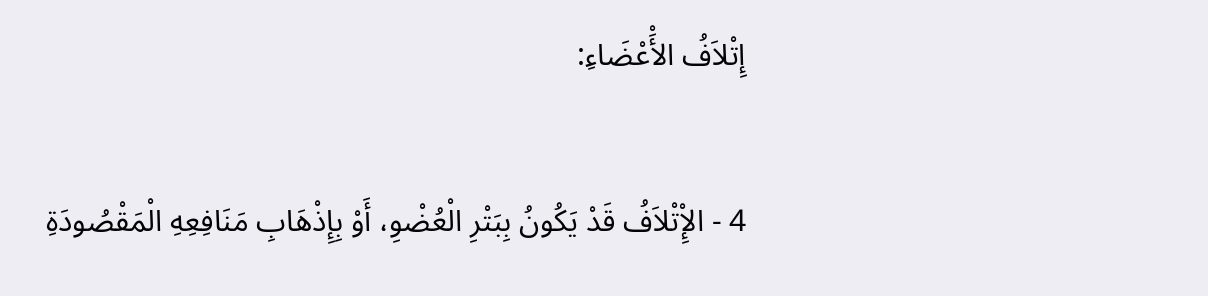إِتْلاَفُ الأَْعْضَاءِ:

4 - الإِْتْلاَفُ قَدْ يَكُونُ بِبَتْرِ الْعُضْوِ، أَوْ بِإِذْهَابِ مَنَافِعِهِ الْمَقْصُودَةِ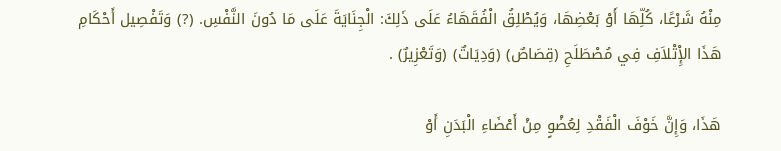مِنْهُ شَرْعًا، كُلِّهَا أَوْ بَعْضِهَا، وَيُطْلِقُ الْفُقَهَاءُ عَلَى ذَلِكَ: الْجِنَايَةَ عَلَى مَا دُونَ النَّفْسِ. (?) وَتَفْصِيل أَحْكَامِ هَذَا الإِْتْلاَفِ فِي مُصْطَلَحِ (قِصَاصٌ) (وَدِيَاتٌ) (وَتَعْزِيرٌ) .

هَذَا، وَإِنَّ خَوْفَ الْفَقْدِ لِعُضْوٍ مِنْ أَعْضَاءِ الْبَدَنِ أَوْ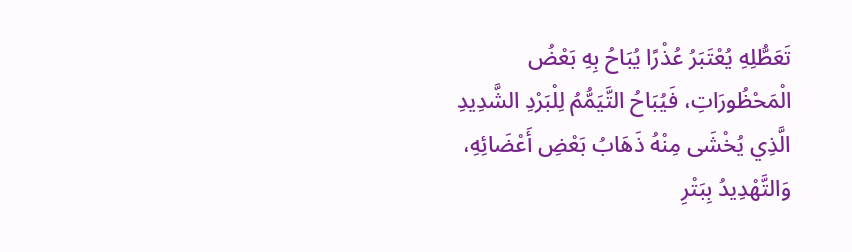تَعَطُّلِهِ يُعْتَبَرُ عُذْرًا يُبَاحُ بِهِ بَعْضُ الْمَحْظُورَاتِ، فَيُبَاحُ التَّيَمُّمُ لِلْبَرْدِ الشَّدِيدِ الَّذِي يُخْشَى مِنْهُ ذَهَابُ بَعْضِ أَعْضَائِهِ، وَالتَّهْدِيدُ بِبَتْرِ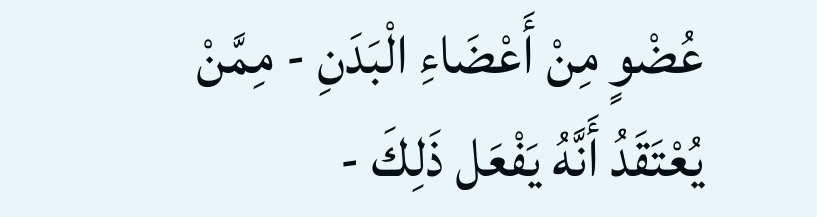عُضْوٍ مِنْ أَعْضَاءِ الْبَدَنِ - مِمَّنْ يُعْتَقَدُ أَنَّهُ يَفْعَل ذَلِكَ -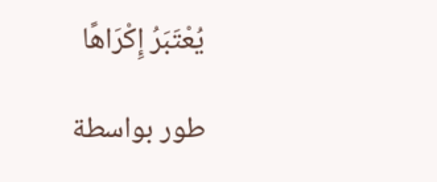يُعْتَبَرُ إِكْرَاهًا

طور بواسطة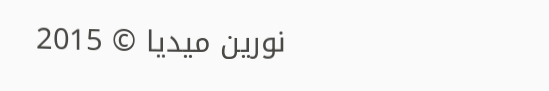نورين ميديا © 2015